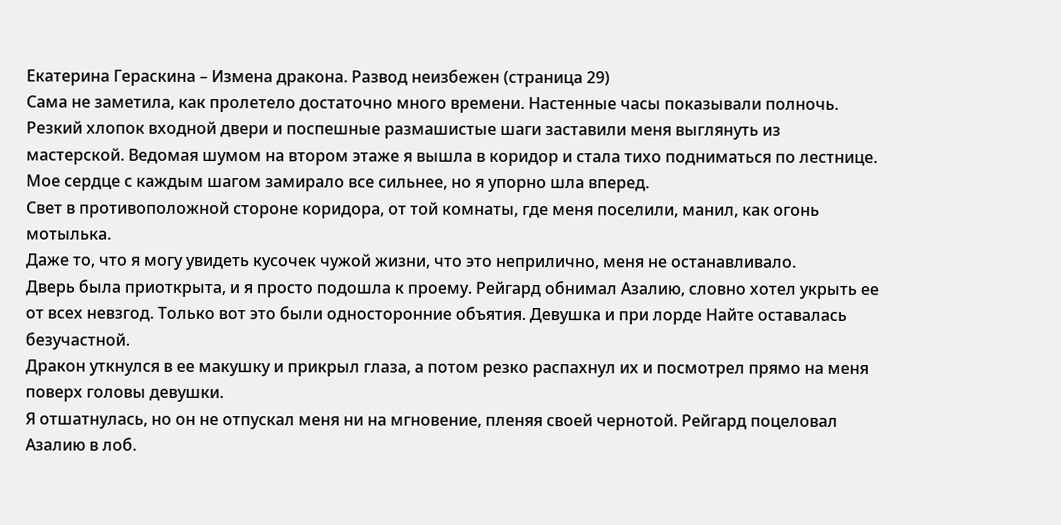Екатерина Гераскина – Измена дракона. Развод неизбежен (страница 29)
Сама не заметила, как пролетело достаточно много времени. Настенные часы показывали полночь. Резкий хлопок входной двери и поспешные размашистые шаги заставили меня выглянуть из мастерской. Ведомая шумом на втором этаже я вышла в коридор и стала тихо подниматься по лестнице.
Мое сердце с каждым шагом замирало все сильнее, но я упорно шла вперед.
Свет в противоположной стороне коридора, от той комнаты, где меня поселили, манил, как огонь мотылька.
Даже то, что я могу увидеть кусочек чужой жизни, что это неприлично, меня не останавливало.
Дверь была приоткрыта, и я просто подошла к проему. Рейгард обнимал Азалию, словно хотел укрыть ее от всех невзгод. Только вот это были односторонние объятия. Девушка и при лорде Найте оставалась безучастной.
Дракон уткнулся в ее макушку и прикрыл глаза, а потом резко распахнул их и посмотрел прямо на меня поверх головы девушки.
Я отшатнулась, но он не отпускал меня ни на мгновение, пленяя своей чернотой. Рейгард поцеловал Азалию в лоб.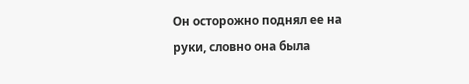Он осторожно поднял ее на руки, словно она была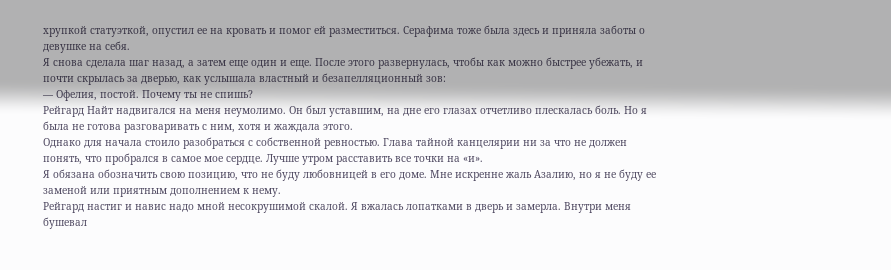хрупкой статуэткой, опустил ее на кровать и помог ей разместиться. Серафима тоже была здесь и приняла заботы о девушке на себя.
Я снова сделала шаг назад, а затем еще один и еще. После этого развернулась, чтобы как можно быстрее убежать, и почти скрылась за дверью, как услышала властный и безапелляционный зов:
— Офелия, постой. Почему ты не спишь?
Рейгард Найт надвигался на меня неумолимо. Он был уставшим, на дне его глазах отчетливо плескалась боль. Но я была не готова разговаривать с ним, хотя и жаждала этого.
Однако для начала стоило разобраться с собственной ревностью. Глава тайной канцелярии ни за что не должен понять, что пробрался в самое мое сердце. Лучше утром расставить все точки на «и».
Я обязана обозначить свою позицию, что не буду любовницей в его доме. Мне искренне жаль Азалию, но я не буду ее заменой или приятным дополнением к нему.
Рейгард настиг и навис надо мной несокрушимой скалой. Я вжалась лопатками в дверь и замерла. Внутри меня бушевал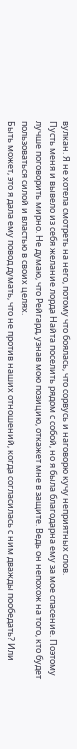вулкан. Я не хотела смотреть на него, потому что боялась, что сорвусь и наговорю кучу неприятных слов.
Пусть меня и вывело из себя желание лорда Найта поселить рядом с собой, но я была благодарна ему за мое спасение. Поэтому лучше поговорить мирно. Не думаю, что Рейгард, узнав мою позицию, откажет мне в защите. Ведь он непохож на того, кто будет пользоваться силой и властью в своих целях.
Быть может, это я дала ему повод думать, что не против наших отношений, когда согласилась с ним дважды пообедать? Или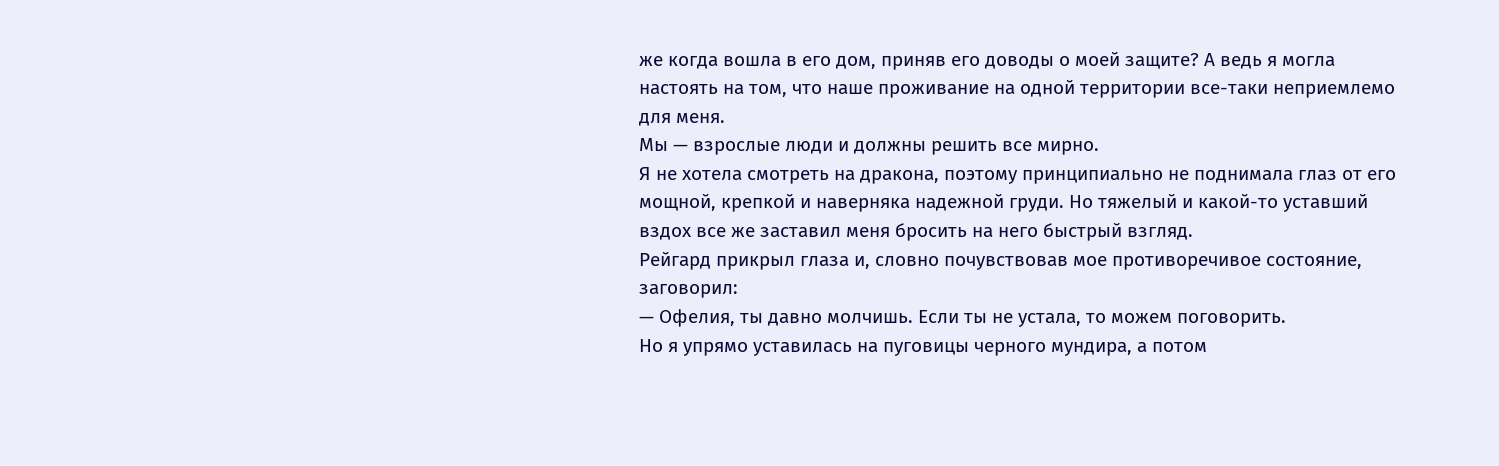же когда вошла в его дом, приняв его доводы о моей защите? А ведь я могла настоять на том, что наше проживание на одной территории все-таки неприемлемо для меня.
Мы — взрослые люди и должны решить все мирно.
Я не хотела смотреть на дракона, поэтому принципиально не поднимала глаз от его мощной, крепкой и наверняка надежной груди. Но тяжелый и какой-то уставший вздох все же заставил меня бросить на него быстрый взгляд.
Рейгард прикрыл глаза и, словно почувствовав мое противоречивое состояние, заговорил:
— Офелия, ты давно молчишь. Если ты не устала, то можем поговорить.
Но я упрямо уставилась на пуговицы черного мундира, а потом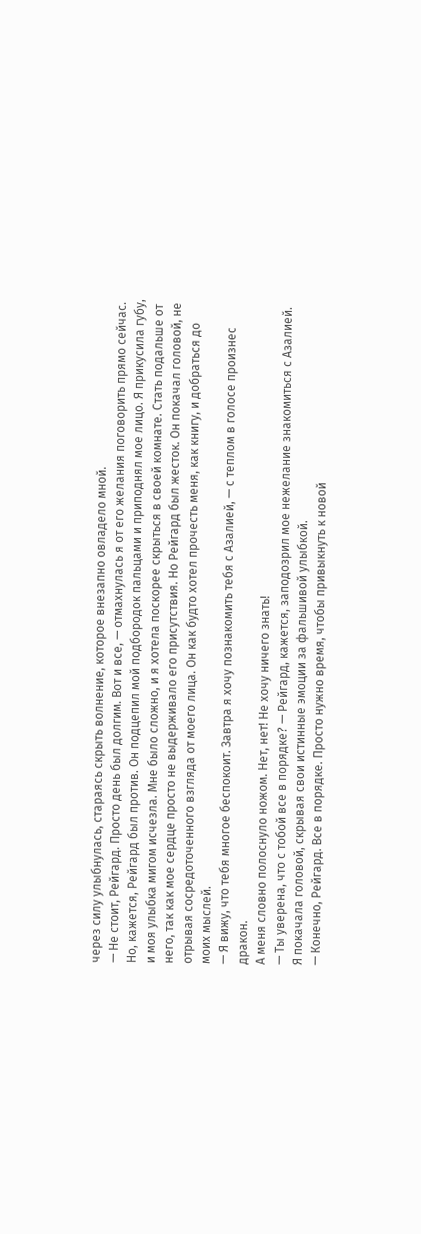через силу улыбнулась, стараясь скрыть волнение, которое внезапно овладело мной.
— Не стоит, Рейгард. Просто день был долгим. Вот и все, — отмахнулась я от его желания поговорить прямо сейчас.
Но, кажется, Рейгард был против. Он подцепил мой подбородок пальцами и приподнял мое лицо. Я прикусила губу, и моя улыбка мигом исчезла. Мне было сложно, и я хотела поскорее скрыться в своей комнате. Стать подальше от него, так как мое сердце просто не выдерживало его присутствия. Но Рейгард был жесток. Он покачал головой, не отрывая сосредоточенного взгляда от моего лица. Он как будто хотел прочесть меня, как книгу, и добраться до моих мыслей.
— Я вижу, что тебя многое беспокоит. Завтра я хочу познакомить тебя с Азалией, — с теплом в голосе произнес дракон.
А меня словно полоснуло ножом. Нет, нет! Не хочу ничего знать!
— Ты уверена, что с тобой все в порядке? — Рейгард, кажется, заподозрил мое нежелание знакомиться с Азалией.
Я покачала головой, скрывая свои истинные эмоции за фальшивой улыбкой.
— Конечно, Рейгард. Все в порядке. Просто нужно время, чтобы привыкнуть к новой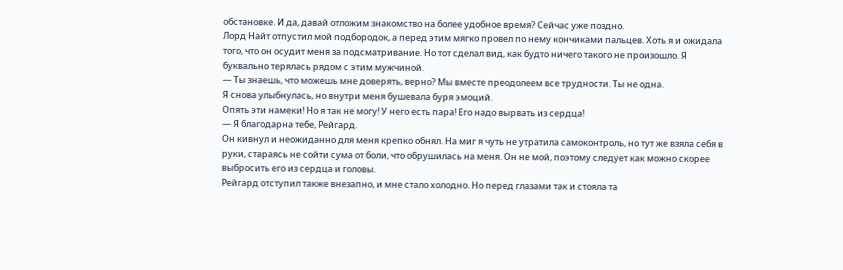обстановке. И да, давай отложим знакомство на более удобное время? Сейчас уже поздно.
Лорд Найт отпустил мой подбородок, а перед этим мягко провел по нему кончиками пальцев. Хоть я и ожидала того, что он осудит меня за подсматривание. Но тот сделал вид, как будто ничего такого не произошло. Я буквально терялась рядом с этим мужчиной.
— Ты знаешь, что можешь мне доверять, верно? Мы вместе преодолеем все трудности. Ты не одна.
Я снова улыбнулась, но внутри меня бушевала буря эмоций.
Опять эти намеки! Но я так не могу! У него есть пара! Его надо вырвать из сердца!
— Я благодарна тебе, Рейгард.
Он кивнул и неожиданно для меня крепко обнял. На миг я чуть не утратила самоконтроль, но тут же взяла себя в руки, стараясь не сойти сума от боли, что обрушилась на меня. Он не мой, поэтому следует как можно скорее выбросить его из сердца и головы.
Рейгард отступил также внезапно, и мне стало холодно. Но перед глазами так и стояла та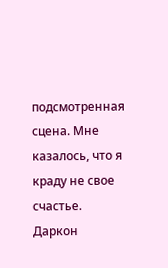подсмотренная сцена. Мне казалось, что я краду не свое счастье.
Даркон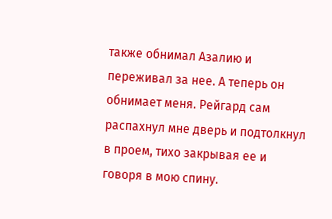также обнимал Азалию и переживал за нее. А теперь он обнимает меня. Рейгард сам распахнул мне дверь и подтолкнул в проем, тихо закрывая ее и говоря в мою спину.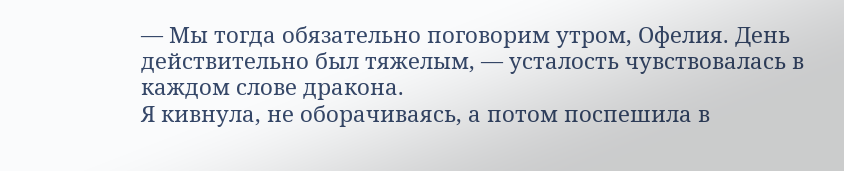— Мы тогда обязательно поговорим утром, Офелия. День действительно был тяжелым, — усталость чувствовалась в каждом слове дракона.
Я кивнула, не оборачиваясь, а потом поспешила в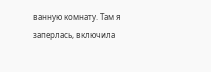ванную комнату. Там я заперлась, включила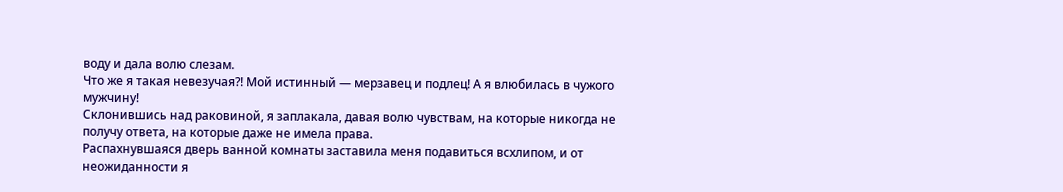воду и дала волю слезам.
Что же я такая невезучая?! Мой истинный — мерзавец и подлец! А я влюбилась в чужого мужчину!
Склонившись над раковиной, я заплакала, давая волю чувствам, на которые никогда не получу ответа, на которые даже не имела права.
Распахнувшаяся дверь ванной комнаты заставила меня подавиться всхлипом, и от неожиданности я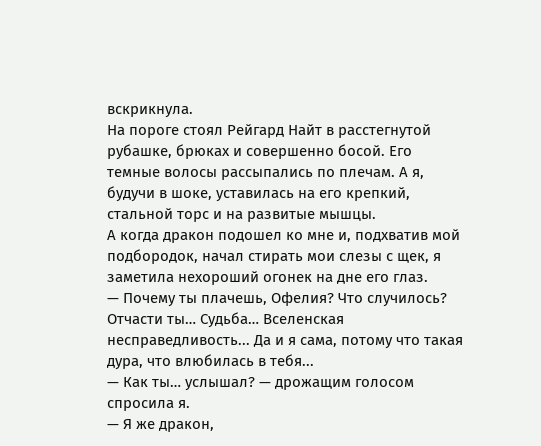вскрикнула.
На пороге стоял Рейгард Найт в расстегнутой рубашке, брюках и совершенно босой. Его темные волосы рассыпались по плечам. А я, будучи в шоке, уставилась на его крепкий, стальной торс и на развитые мышцы.
А когда дракон подошел ко мне и, подхватив мой подбородок, начал стирать мои слезы с щек, я заметила нехороший огонек на дне его глаз.
— Почему ты плачешь, Офелия? Что случилось?
Отчасти ты… Судьба… Вселенская несправедливость... Да и я сама, потому что такая дура, что влюбилась в тебя...
— Как ты… услышал? — дрожащим голосом спросила я.
— Я же дракон,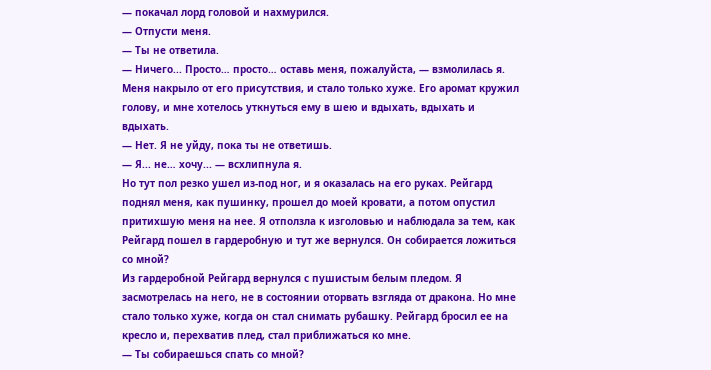— покачал лорд головой и нахмурился.
— Отпусти меня.
— Ты не ответила.
— Ничего... Просто… просто… оставь меня, пожалуйста, — взмолилась я.
Меня накрыло от его присутствия, и стало только хуже. Его аромат кружил голову, и мне хотелось уткнуться ему в шею и вдыхать, вдыхать и вдыхать.
— Нет. Я не уйду, пока ты не ответишь.
— Я... не… хочу... — всхлипнула я.
Но тут пол резко ушел из-под ног, и я оказалась на его руках. Рейгард поднял меня, как пушинку, прошел до моей кровати, а потом опустил притихшую меня на нее. Я отползла к изголовью и наблюдала за тем, как Рейгард пошел в гардеробную и тут же вернулся. Он собирается ложиться со мной?
Из гардеробной Рейгард вернулся с пушистым белым пледом. Я засмотрелась на него, не в состоянии оторвать взгляда от дракона. Но мне стало только хуже, когда он стал снимать рубашку. Рейгард бросил ее на кресло и, перехватив плед, стал приближаться ко мне.
— Ты собираешься спать со мной?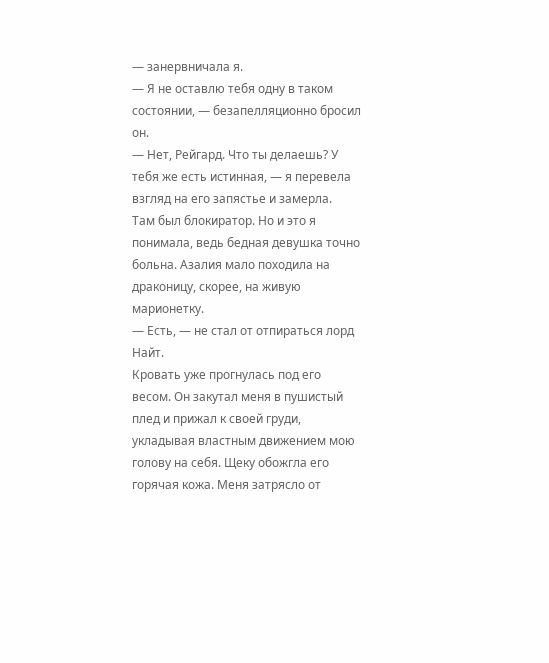— занервничала я.
— Я не оставлю тебя одну в таком состоянии, — безапелляционно бросил он.
— Нет, Рейгард. Что ты делаешь? У тебя же есть истинная, — я перевела взгляд на его запястье и замерла.
Там был блокиратор. Но и это я понимала, ведь бедная девушка точно больна. Азалия мало походила на драконицу, скорее, на живую марионетку.
— Есть, — не стал от отпираться лорд Найт.
Кровать уже прогнулась под его весом. Он закутал меня в пушистый плед и прижал к своей груди, укладывая властным движением мою голову на себя. Щеку обожгла его горячая кожа. Меня затрясло от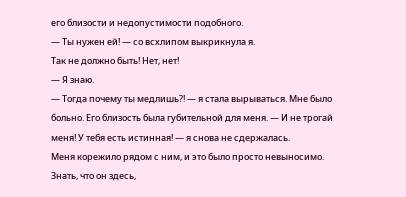его близости и недопустимости подобного.
— Ты нужен ей! — со всхлипом выкрикнула я.
Так не должно быть! Нет, нет!
— Я знаю.
— Тогда почему ты медлишь?! — я стала вырываться. Мне было больно. Его близость была губительной для меня. — И не трогай меня! У тебя есть истинная! — я снова не сдержалась.
Меня корежило рядом с ним, и это было просто невыносимо. Знать, что он здесь,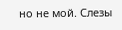но не мой. Слезы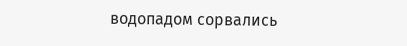водопадом сорвались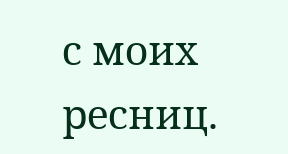с моих ресниц.